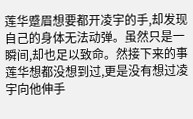莲华蹙眉想要都开凌宇的手,却发现自己的身体无法动弹。虽然只是一瞬间,却也足以致命。然接下来的事莲华想都没想到过,更是没有想过凌宇向他伸手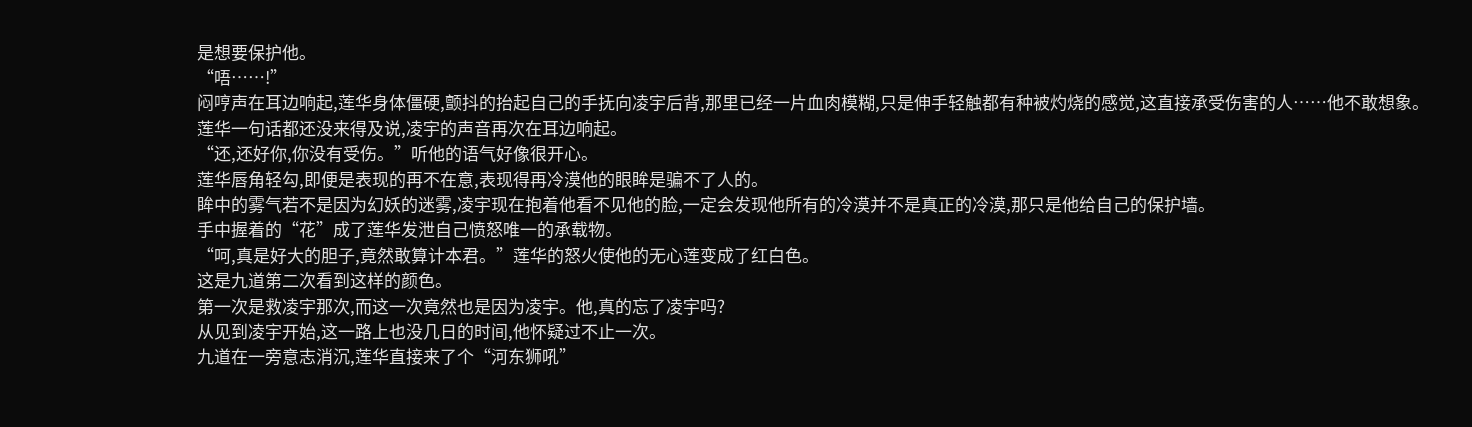是想要保护他。
“唔……!”
闷哼声在耳边响起,莲华身体僵硬,颤抖的抬起自己的手抚向凌宇后背,那里已经一片血肉模糊,只是伸手轻触都有种被灼烧的感觉,这直接承受伤害的人……他不敢想象。
莲华一句话都还没来得及说,凌宇的声音再次在耳边响起。
“还,还好你,你没有受伤。”听他的语气好像很开心。
莲华唇角轻勾,即便是表现的再不在意,表现得再冷漠他的眼眸是骗不了人的。
眸中的雾气若不是因为幻妖的迷雾,凌宇现在抱着他看不见他的脸,一定会发现他所有的冷漠并不是真正的冷漠,那只是他给自己的保护墙。
手中握着的“花”成了莲华发泄自己愤怒唯一的承载物。
“呵,真是好大的胆子,竟然敢算计本君。”莲华的怒火使他的无心莲变成了红白色。
这是九道第二次看到这样的颜色。
第一次是救凌宇那次,而这一次竟然也是因为凌宇。他,真的忘了凌宇吗?
从见到凌宇开始,这一路上也没几日的时间,他怀疑过不止一次。
九道在一旁意志消沉,莲华直接来了个“河东狮吼”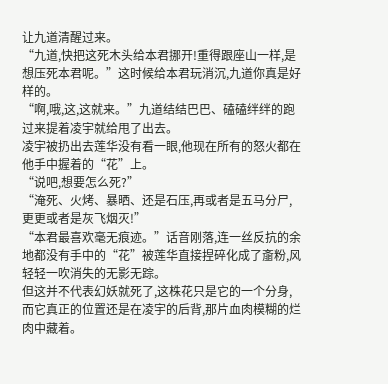让九道清醒过来。
“九道,快把这死木头给本君挪开!重得跟座山一样,是想压死本君呢。”这时候给本君玩消沉,九道你真是好样的。
“啊,哦,这,这就来。”九道结结巴巴、磕磕绊绊的跑过来提着凌宇就给甩了出去。
凌宇被扔出去莲华没有看一眼,他现在所有的怒火都在他手中握着的“花”上。
“说吧,想要怎么死?”
“淹死、火烤、暴晒、还是石压,再或者是五马分尸,更更或者是灰飞烟灭!”
“本君最喜欢毫无痕迹。”话音刚落,连一丝反抗的余地都没有手中的“花”被莲华直接捏碎化成了齑粉,风轻轻一吹消失的无影无踪。
但这并不代表幻妖就死了,这株花只是它的一个分身,而它真正的位置还是在凌宇的后背,那片血肉模糊的烂肉中藏着。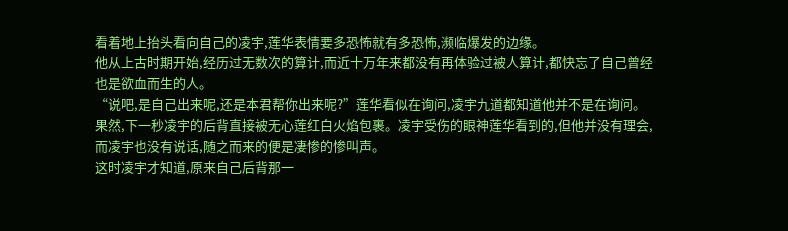看着地上抬头看向自己的凌宇,莲华表情要多恐怖就有多恐怖,濒临爆发的边缘。
他从上古时期开始,经历过无数次的算计,而近十万年来都没有再体验过被人算计,都快忘了自己曾经也是欲血而生的人。
“说吧,是自己出来呢,还是本君帮你出来呢?”莲华看似在询问,凌宇九道都知道他并不是在询问。
果然,下一秒凌宇的后背直接被无心莲红白火焰包裹。凌宇受伤的眼神莲华看到的,但他并没有理会,而凌宇也没有说话,随之而来的便是凄惨的惨叫声。
这时凌宇才知道,原来自己后背那一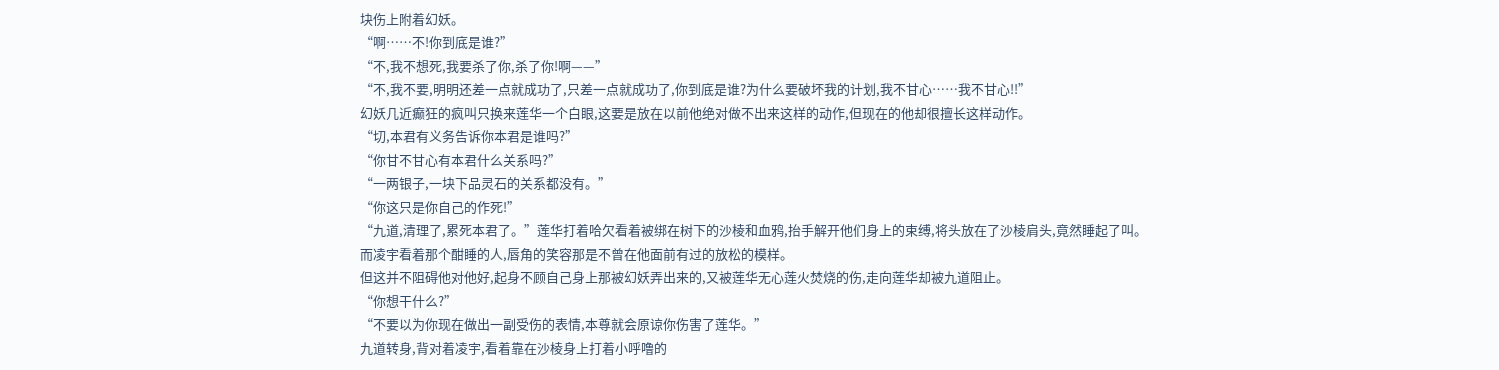块伤上附着幻妖。
“啊……不!你到底是谁?”
“不,我不想死,我要杀了你,杀了你!啊——”
“不,我不要,明明还差一点就成功了,只差一点就成功了,你到底是谁?为什么要破坏我的计划,我不甘心……我不甘心!!”
幻妖几近癫狂的疯叫只换来莲华一个白眼,这要是放在以前他绝对做不出来这样的动作,但现在的他却很擅长这样动作。
“切,本君有义务告诉你本君是谁吗?”
“你甘不甘心有本君什么关系吗?”
“一两银子,一块下品灵石的关系都没有。”
“你这只是你自己的作死!”
“九道,清理了,累死本君了。”莲华打着哈欠看着被绑在树下的沙棱和血鸦,抬手解开他们身上的束缚,将头放在了沙棱肩头,竟然睡起了叫。
而凌宇看着那个酣睡的人,唇角的笑容那是不曾在他面前有过的放松的模样。
但这并不阻碍他对他好,起身不顾自己身上那被幻妖弄出来的,又被莲华无心莲火焚烧的伤,走向莲华却被九道阻止。
“你想干什么?”
“不要以为你现在做出一副受伤的表情,本尊就会原谅你伤害了莲华。”
九道转身,背对着凌宇,看着靠在沙棱身上打着小呼噜的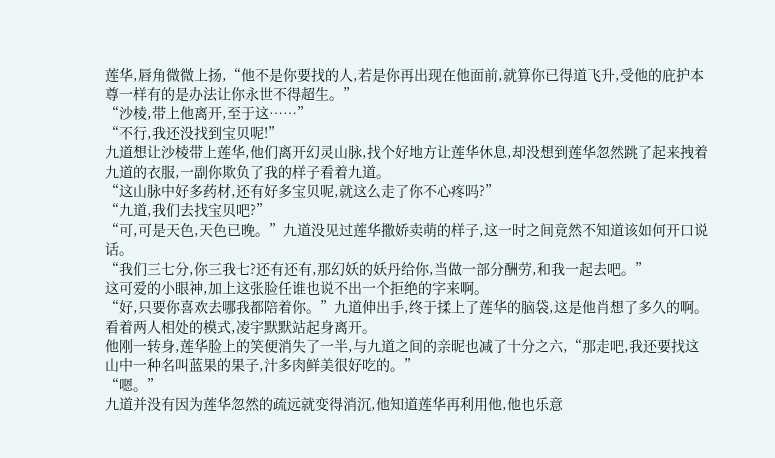莲华,唇角微微上扬,“他不是你要找的人,若是你再出现在他面前,就算你已得道飞升,受他的庇护本尊一样有的是办法让你永世不得超生。”
“沙棱,带上他离开,至于这……”
“不行,我还没找到宝贝呢!”
九道想让沙棱带上莲华,他们离开幻灵山脉,找个好地方让莲华休息,却没想到莲华忽然跳了起来拽着九道的衣服,一副你欺负了我的样子看着九道。
“这山脉中好多药材,还有好多宝贝呢,就这么走了你不心疼吗?”
“九道,我们去找宝贝吧?”
“可,可是天色,天色已晚。”九道没见过莲华撒娇卖萌的样子,这一时之间竟然不知道该如何开口说话。
“我们三七分,你三我七?还有还有,那幻妖的妖丹给你,当做一部分酬劳,和我一起去吧。”
这可爱的小眼神,加上这张脸任谁也说不出一个拒绝的字来啊。
“好,只要你喜欢去哪我都陪着你。”九道伸出手,终于揉上了莲华的脑袋,这是他肖想了多久的啊。
看着两人相处的模式,凌宇默默站起身离开。
他刚一转身,莲华脸上的笑便消失了一半,与九道之间的亲昵也减了十分之六,“那走吧,我还要找这山中一种名叫蓝果的果子,汁多肉鲜美很好吃的。”
“嗯。”
九道并没有因为莲华忽然的疏远就变得消沉,他知道莲华再利用他,他也乐意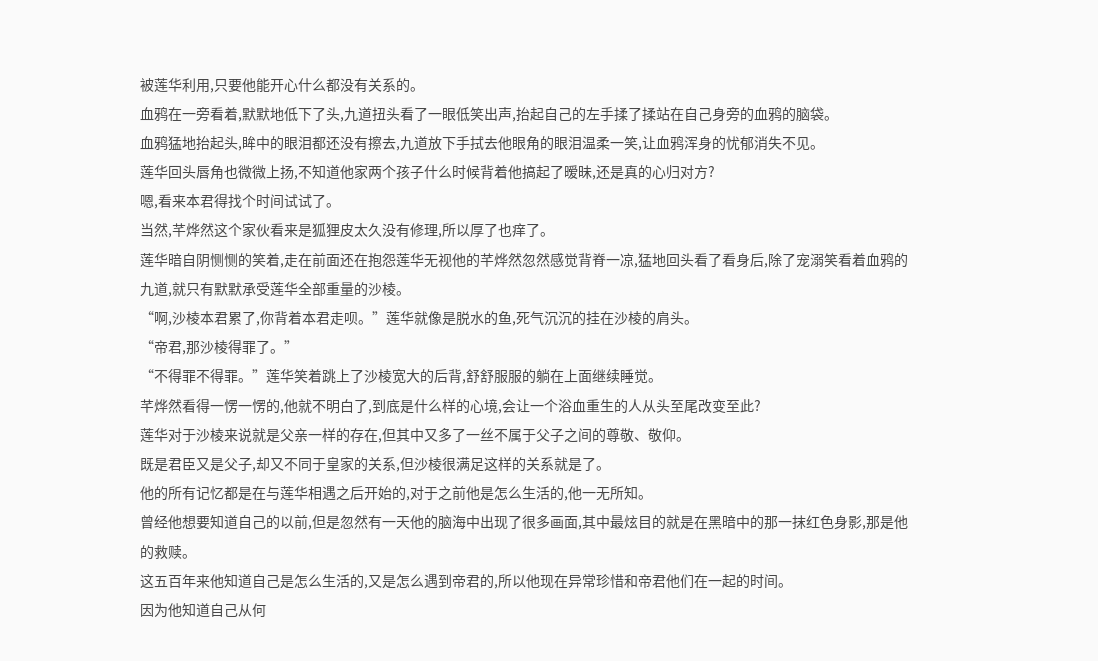被莲华利用,只要他能开心什么都没有关系的。
血鸦在一旁看着,默默地低下了头,九道扭头看了一眼低笑出声,抬起自己的左手揉了揉站在自己身旁的血鸦的脑袋。
血鸦猛地抬起头,眸中的眼泪都还没有擦去,九道放下手拭去他眼角的眼泪温柔一笑,让血鸦浑身的忧郁消失不见。
莲华回头唇角也微微上扬,不知道他家两个孩子什么时候背着他搞起了暧昧,还是真的心归对方?
嗯,看来本君得找个时间试试了。
当然,芊烨然这个家伙看来是狐狸皮太久没有修理,所以厚了也痒了。
莲华暗自阴恻恻的笑着,走在前面还在抱怨莲华无视他的芊烨然忽然感觉背脊一凉,猛地回头看了看身后,除了宠溺笑看着血鸦的九道,就只有默默承受莲华全部重量的沙棱。
“啊,沙棱本君累了,你背着本君走呗。”莲华就像是脱水的鱼,死气沉沉的挂在沙棱的肩头。
“帝君,那沙棱得罪了。”
“不得罪不得罪。”莲华笑着跳上了沙棱宽大的后背,舒舒服服的躺在上面继续睡觉。
芊烨然看得一愣一愣的,他就不明白了,到底是什么样的心境,会让一个浴血重生的人从头至尾改变至此?
莲华对于沙棱来说就是父亲一样的存在,但其中又多了一丝不属于父子之间的尊敬、敬仰。
既是君臣又是父子,却又不同于皇家的关系,但沙棱很满足这样的关系就是了。
他的所有记忆都是在与莲华相遇之后开始的,对于之前他是怎么生活的,他一无所知。
曾经他想要知道自己的以前,但是忽然有一天他的脑海中出现了很多画面,其中最炫目的就是在黑暗中的那一抹红色身影,那是他的救赎。
这五百年来他知道自己是怎么生活的,又是怎么遇到帝君的,所以他现在异常珍惜和帝君他们在一起的时间。
因为他知道自己从何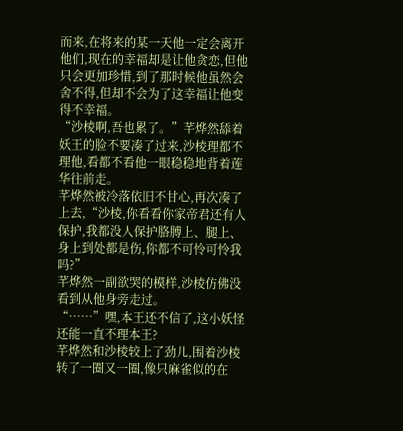而来,在将来的某一天他一定会离开他们,现在的幸福却是让他贪恋,但他只会更加珍惜,到了那时候他虽然会舍不得,但却不会为了这幸福让他变得不幸福。
“沙棱啊,吾也累了。”芊烨然舔着妖王的脸不要凑了过来,沙棱理都不理他,看都不看他一眼稳稳地背着莲华往前走。
芊烨然被冷落依旧不甘心,再次凑了上去,“沙棱,你看看你家帝君还有人保护,我都没人保护胳膊上、腿上、身上到处都是伤,你都不可怜可怜我吗?”
芊烨然一副欲哭的模样,沙棱仿佛没看到从他身旁走过。
“……”嘿,本王还不信了,这小妖怪还能一直不理本王?
芊烨然和沙棱较上了劲儿,围着沙棱转了一圈又一圈,像只麻雀似的在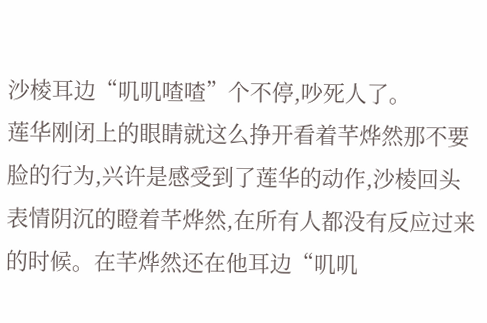沙棱耳边“叽叽喳喳”个不停,吵死人了。
莲华刚闭上的眼睛就这么挣开看着芊烨然那不要脸的行为,兴许是感受到了莲华的动作,沙棱回头表情阴沉的瞪着芊烨然,在所有人都没有反应过来的时候。在芊烨然还在他耳边“叽叽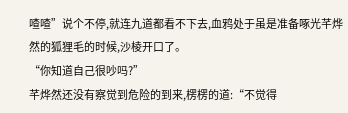喳喳”说个不停,就连九道都看不下去,血鸦处于虽是准备啄光芊烨然的狐狸毛的时候,沙棱开口了。
“你知道自己很吵吗?”
芊烨然还没有察觉到危险的到来,楞楞的道:“不觉得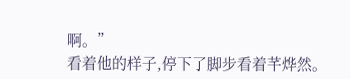啊。”
看着他的样子,停下了脚步看着芊烨然。